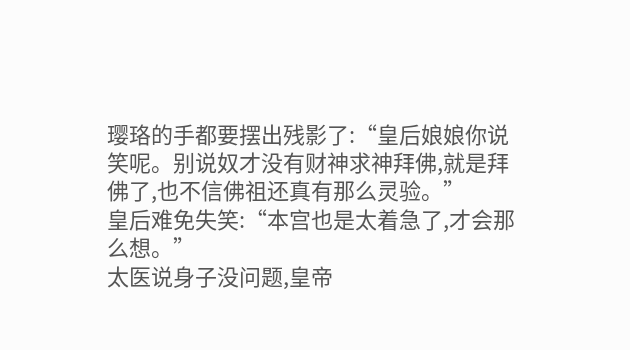璎珞的手都要摆出残影了:“皇后娘娘你说笑呢。别说奴才没有财神求神拜佛,就是拜佛了,也不信佛祖还真有那么灵验。”
皇后难免失笑:“本宫也是太着急了,才会那么想。”
太医说身子没问题,皇帝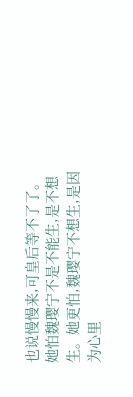也说慢慢来,可皇后等不了了。她怕魏璎宁不是不能生,是不想生。她更怕,魏璎宁不想生,是因为心里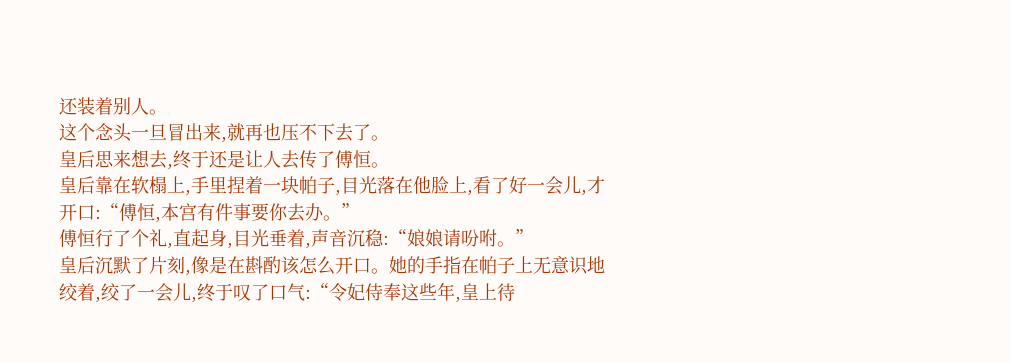还装着别人。
这个念头一旦冒出来,就再也压不下去了。
皇后思来想去,终于还是让人去传了傅恒。
皇后靠在软榻上,手里捏着一块帕子,目光落在他脸上,看了好一会儿,才开口:“傅恒,本宫有件事要你去办。”
傅恒行了个礼,直起身,目光垂着,声音沉稳:“娘娘请吩咐。”
皇后沉默了片刻,像是在斟酌该怎么开口。她的手指在帕子上无意识地绞着,绞了一会儿,终于叹了口气:“令妃侍奉这些年,皇上待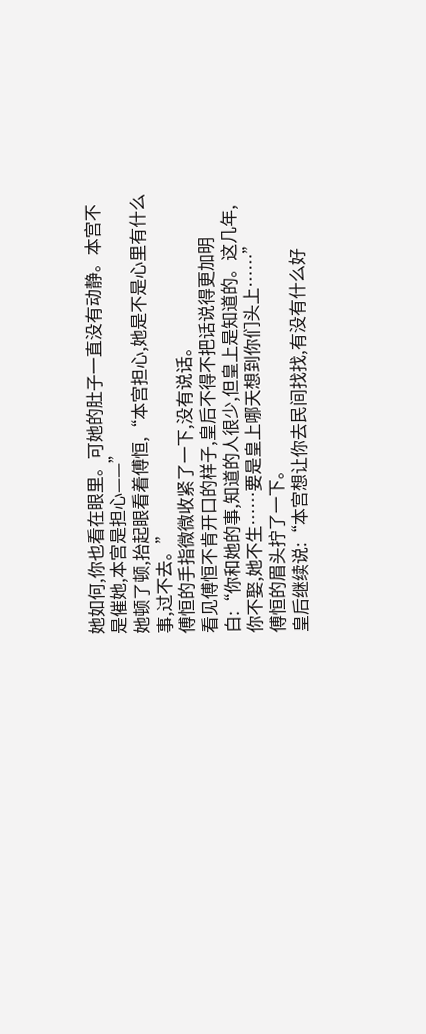她如何,你也看在眼里。可她的肚子一直没有动静。本宫不是催她,本宫是担心——”
她顿了顿,抬起眼看着傅恒,“本宫担心,她是不是心里有什么事,过不去。”
傅恒的手指微微收紧了一下,没有说话。
看见傅恒不肯开口的样子,皇后不得不把话说得更加明白:“你和她的事,知道的人很少,但皇上是知道的。这几年,你不娶,她不生……要是皇上哪天想到你们头上……”
傅恒的眉头拧了一下。
皇后继续说:“本宫想让你去民间找找,有没有什么好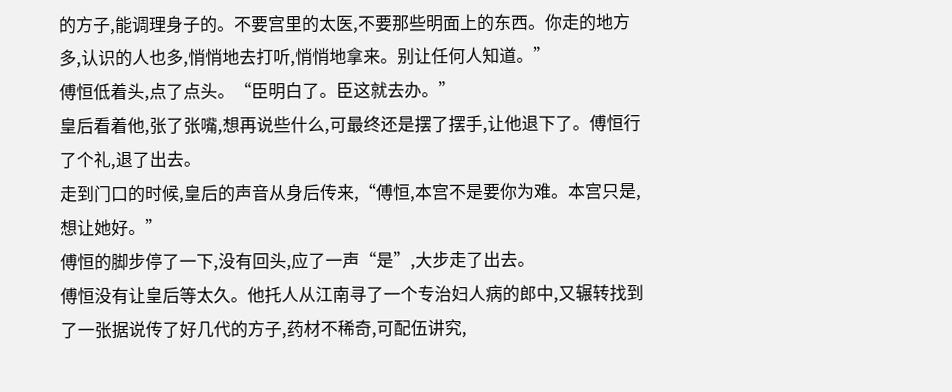的方子,能调理身子的。不要宫里的太医,不要那些明面上的东西。你走的地方多,认识的人也多,悄悄地去打听,悄悄地拿来。别让任何人知道。”
傅恒低着头,点了点头。“臣明白了。臣这就去办。”
皇后看着他,张了张嘴,想再说些什么,可最终还是摆了摆手,让他退下了。傅恒行了个礼,退了出去。
走到门口的时候,皇后的声音从身后传来,“傅恒,本宫不是要你为难。本宫只是,想让她好。”
傅恒的脚步停了一下,没有回头,应了一声“是”,大步走了出去。
傅恒没有让皇后等太久。他托人从江南寻了一个专治妇人病的郎中,又辗转找到了一张据说传了好几代的方子,药材不稀奇,可配伍讲究,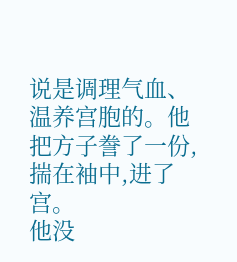说是调理气血、温养宫胞的。他把方子誊了一份,揣在袖中,进了宫。
他没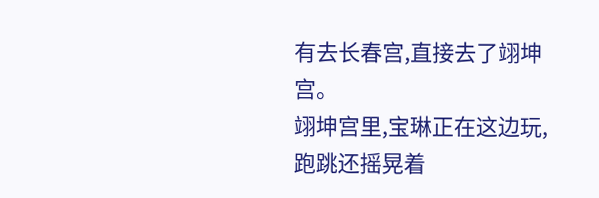有去长春宫,直接去了翊坤宫。
翊坤宫里,宝琳正在这边玩,跑跳还摇晃着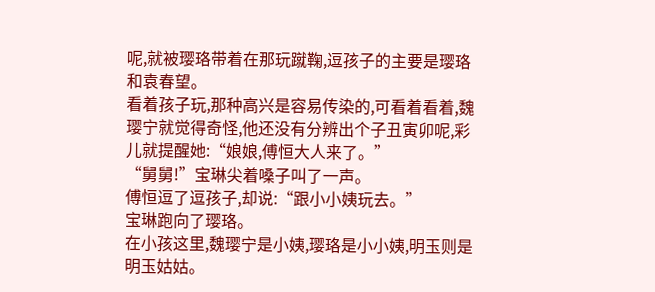呢,就被璎珞带着在那玩蹴鞠,逗孩子的主要是璎珞和袁春望。
看着孩子玩,那种高兴是容易传染的,可看着看着,魏璎宁就觉得奇怪,他还没有分辨出个子丑寅卯呢,彩儿就提醒她:“娘娘,傅恒大人来了。”
“舅舅!”宝琳尖着嗓子叫了一声。
傅恒逗了逗孩子,却说:“跟小小姨玩去。”
宝琳跑向了璎珞。
在小孩这里,魏璎宁是小姨,璎珞是小小姨,明玉则是明玉姑姑。